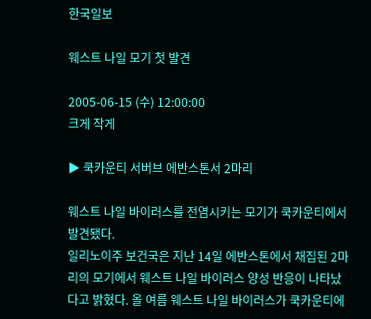한국일보

웨스트 나일 모기 첫 발견

2005-06-15 (수) 12:00:00
크게 작게

▶ 쿡카운티 서버브 에반스톤서 2마리

웨스트 나일 바이러스를 전염시키는 모기가 쿡카운티에서 발견됐다.
일리노이주 보건국은 지난 14일 에반스톤에서 채집된 2마리의 모기에서 웨스트 나일 바이러스 양성 반응이 나타났다고 밝혔다. 올 여름 웨스트 나일 바이러스가 쿡카운티에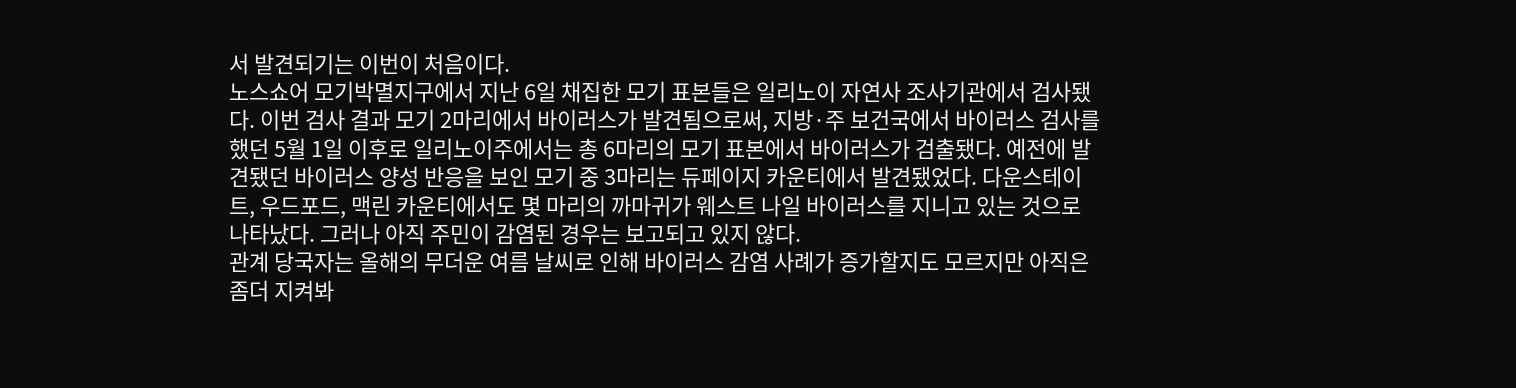서 발견되기는 이번이 처음이다.
노스쇼어 모기박멸지구에서 지난 6일 채집한 모기 표본들은 일리노이 자연사 조사기관에서 검사됐다. 이번 검사 결과 모기 2마리에서 바이러스가 발견됨으로써, 지방·주 보건국에서 바이러스 검사를 했던 5월 1일 이후로 일리노이주에서는 총 6마리의 모기 표본에서 바이러스가 검출됐다. 예전에 발견됐던 바이러스 양성 반응을 보인 모기 중 3마리는 듀페이지 카운티에서 발견됐었다. 다운스테이트, 우드포드, 맥린 카운티에서도 몇 마리의 까마귀가 웨스트 나일 바이러스를 지니고 있는 것으로 나타났다. 그러나 아직 주민이 감염된 경우는 보고되고 있지 않다.
관계 당국자는 올해의 무더운 여름 날씨로 인해 바이러스 감염 사례가 증가할지도 모르지만 아직은 좀더 지켜봐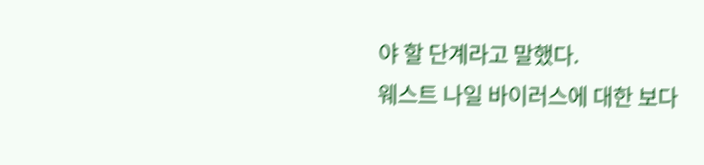야 할 단계라고 말했다.
웨스트 나일 바이러스에 대한 보다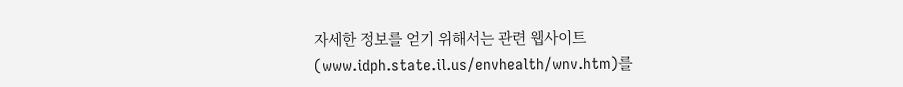자세한 정보를 얻기 위해서는 관련 웹사이트(www.idph.state.il.us/envhealth/wnv.htm)를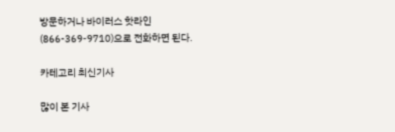방문하거나 바이러스 핫라인(866-369-9710)으로 전화하면 된다.

카테고리 최신기사

많이 본 기사